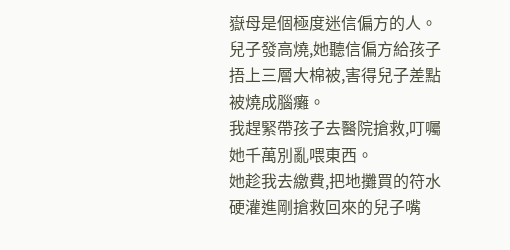嶽母是個極度迷信偏方的人。
兒子發高燒,她聽信偏方給孩子捂上三層大棉被,害得兒子差點被燒成腦癱。
我趕緊帶孩子去醫院搶救,叮囑她千萬別亂喂東西。
她趁我去繳費,把地攤買的符水硬灌進剛搶救回來的兒子嘴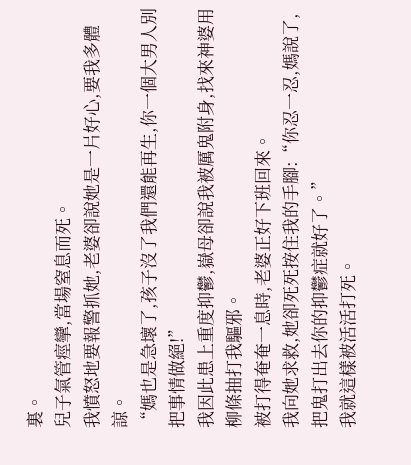裏。
兒子氣管痙攣,當場窒息而死。
我憤怒地要報警抓她,老婆卻說她是一片好心,要我多體諒。
“媽也是急壞了,孩子沒了我們還能再生,你一個大男人別把事情做絕!”
我因此患上重度抑鬱,嶽母卻說我被厲鬼附身,找來神婆用柳條抽打我驅邪。
被打得奄奄一息時,老婆正好下班回來。
我向她求救,她卻死死按住我的手腳:“你忍一忍,媽說了,把鬼打出去你的抑鬱症就好了。”
我就這樣被活活打死。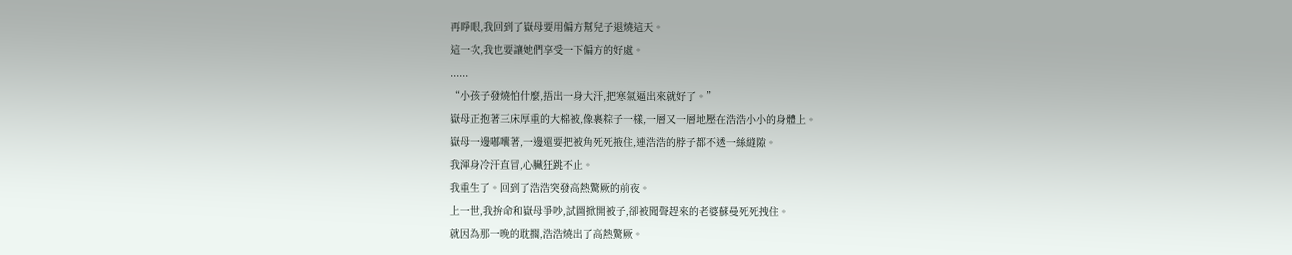再睜眼,我回到了嶽母要用偏方幫兒子退燒這天。
這一次,我也要讓她們享受一下偏方的好處。
......
“小孩子發燒怕什麼,捂出一身大汗,把寒氣逼出來就好了。”
嶽母正抱著三床厚重的大棉被,像裹粽子一樣,一層又一層地壓在浩浩小小的身體上。
嶽母一邊嘟囔著,一邊還要把被角死死掖住,連浩浩的脖子都不透一絲縫隙。
我渾身冷汗直冒,心臟狂跳不止。
我重生了。回到了浩浩突發高熱驚厥的前夜。
上一世,我拚命和嶽母爭吵,試圖掀開被子,卻被聞聲趕來的老婆蘇曼死死拽住。
就因為那一晚的耽擱,浩浩燒出了高熱驚厥。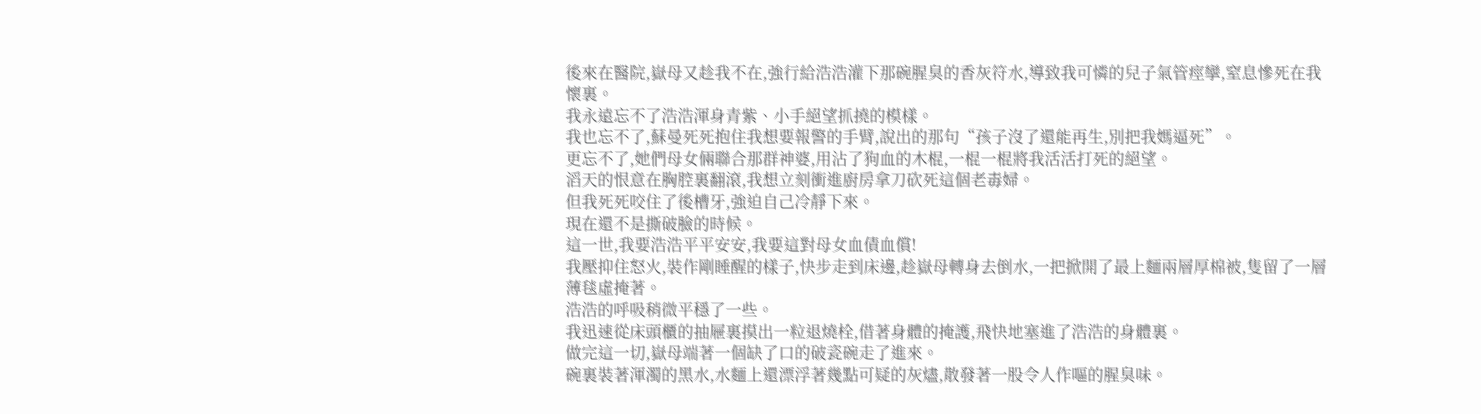後來在醫院,嶽母又趁我不在,強行給浩浩灌下那碗腥臭的香灰符水,導致我可憐的兒子氣管痙攣,窒息慘死在我懷裏。
我永遠忘不了浩浩渾身青紫、小手絕望抓撓的模樣。
我也忘不了,蘇曼死死抱住我想要報警的手臂,說出的那句“孩子沒了還能再生,別把我媽逼死”。
更忘不了,她們母女倆聯合那群神婆,用沾了狗血的木棍,一棍一棍將我活活打死的絕望。
滔天的恨意在胸腔裏翻滾,我想立刻衝進廚房拿刀砍死這個老毒婦。
但我死死咬住了後槽牙,強迫自己冷靜下來。
現在還不是撕破臉的時候。
這一世,我要浩浩平平安安,我要這對母女血債血償!
我壓抑住怒火,裝作剛睡醒的樣子,快步走到床邊,趁嶽母轉身去倒水,一把掀開了最上麵兩層厚棉被,隻留了一層薄毯虛掩著。
浩浩的呼吸稍微平穩了一些。
我迅速從床頭櫃的抽屜裏摸出一粒退燒栓,借著身體的掩護,飛快地塞進了浩浩的身體裏。
做完這一切,嶽母端著一個缺了口的破瓷碗走了進來。
碗裏裝著渾濁的黑水,水麵上還漂浮著幾點可疑的灰燼,散發著一股令人作嘔的腥臭味。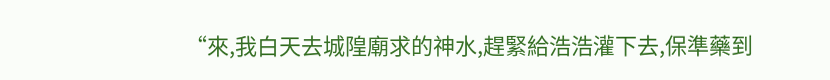“來,我白天去城隍廟求的神水,趕緊給浩浩灌下去,保準藥到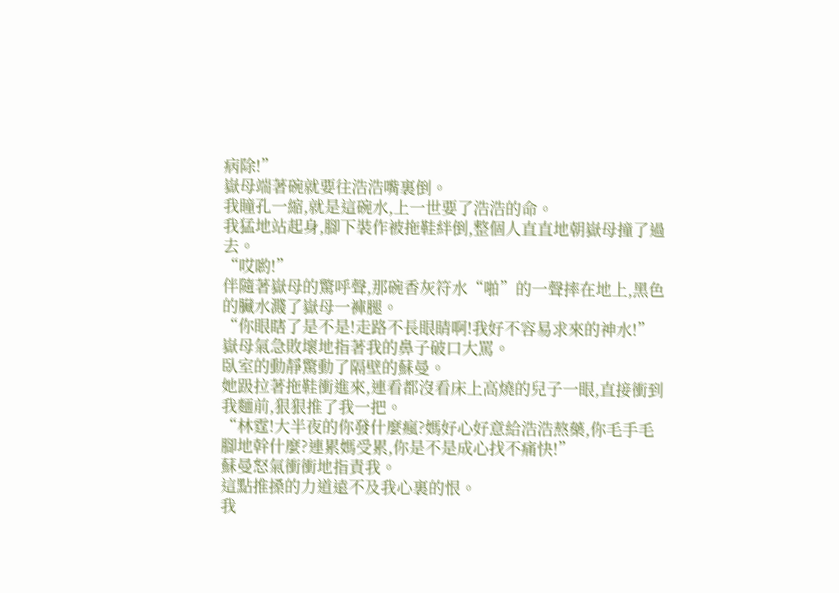病除!”
嶽母端著碗就要往浩浩嘴裏倒。
我瞳孔一縮,就是這碗水,上一世要了浩浩的命。
我猛地站起身,腳下裝作被拖鞋絆倒,整個人直直地朝嶽母撞了過去。
“哎喲!”
伴隨著嶽母的驚呼聲,那碗香灰符水“啪”的一聲摔在地上,黑色的臟水濺了嶽母一褲腿。
“你眼瞎了是不是!走路不長眼睛啊!我好不容易求來的神水!”
嶽母氣急敗壞地指著我的鼻子破口大罵。
臥室的動靜驚動了隔壁的蘇曼。
她趿拉著拖鞋衝進來,連看都沒看床上高燒的兒子一眼,直接衝到我麵前,狠狠推了我一把。
“林霆!大半夜的你發什麼瘋?媽好心好意給浩浩熬藥,你毛手毛腳地幹什麼?連累媽受累,你是不是成心找不痛快!”
蘇曼怒氣衝衝地指責我。
這點推搡的力道遠不及我心裏的恨。
我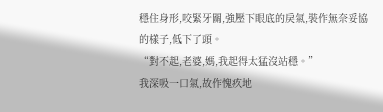穩住身形,咬緊牙關,強壓下眼底的戾氣,裝作無奈妥協的樣子,低下了頭。
“對不起,老婆,媽,我起得太猛沒站穩。”
我深吸一口氣,故作愧疚地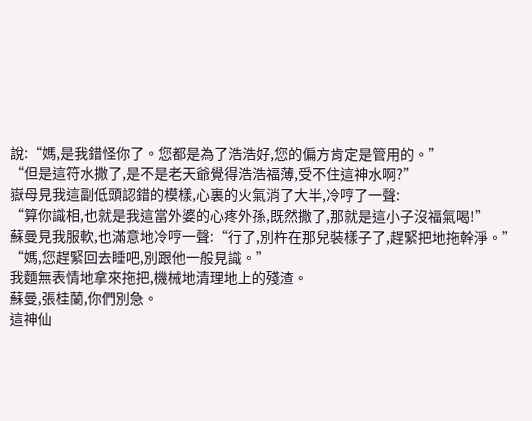說:“媽,是我錯怪你了。您都是為了浩浩好,您的偏方肯定是管用的。”
“但是這符水撒了,是不是老天爺覺得浩浩福薄,受不住這神水啊?”
嶽母見我這副低頭認錯的模樣,心裏的火氣消了大半,冷哼了一聲:
“算你識相,也就是我這當外婆的心疼外孫,既然撒了,那就是這小子沒福氣喝!”
蘇曼見我服軟,也滿意地冷哼一聲:“行了,別杵在那兒裝樣子了,趕緊把地拖幹淨。”
“媽,您趕緊回去睡吧,別跟他一般見識。”
我麵無表情地拿來拖把,機械地清理地上的殘渣。
蘇曼,張桂蘭,你們別急。
這神仙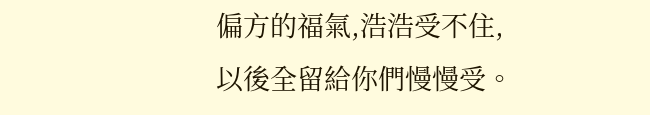偏方的福氣,浩浩受不住,以後全留給你們慢慢受。